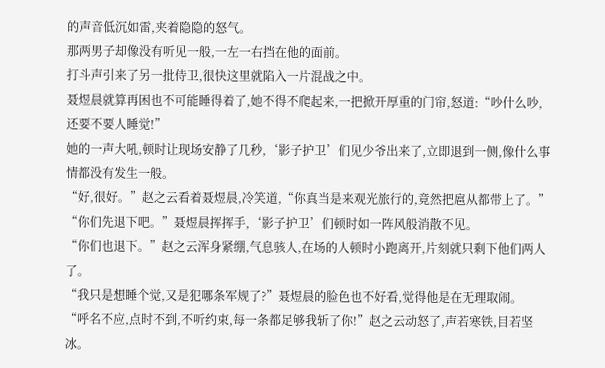的声音低沉如雷,夹着隐隐的怒气。
那两男子却像没有听见一般,一左一右挡在他的面前。
打斗声引来了另一批侍卫,很快这里就陷入一片混战之中。
聂煜晨就算再困也不可能睡得着了,她不得不爬起来,一把掀开厚重的门帘,怒道:“吵什么吵,还要不要人睡觉!”
她的一声大吼,顿时让现场安静了几秒,‘影子护卫’们见少爷出来了,立即退到一侧,像什么事情都没有发生一般。
“好,很好。”赵之云看着聂煜晨,冷笑道,“你真当是来观光旅行的,竟然把扈从都带上了。”
“你们先退下吧。”聂煜晨挥挥手,‘影子护卫’们顿时如一阵风般消散不见。
“你们也退下。”赵之云浑身紧绷,气息骇人,在场的人顿时小跑离开,片刻就只剩下他们两人了。
“我只是想睡个觉,又是犯哪条军规了?”聂煜晨的脸色也不好看,觉得他是在无理取闹。
“呼名不应,点时不到,不听约束,每一条都足够我斩了你!”赵之云动怒了,声若寒铁,目若坚冰。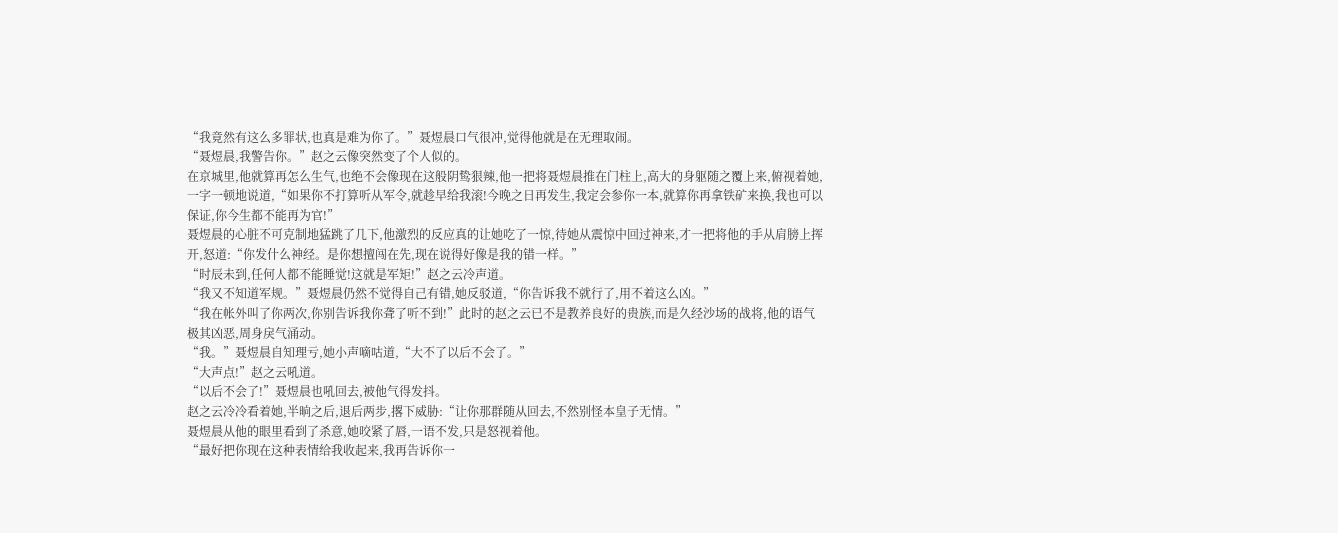“我竟然有这么多罪状,也真是难为你了。”聂煜晨口气很冲,觉得他就是在无理取闹。
“聂煜晨,我警告你。”赵之云像突然变了个人似的。
在京城里,他就算再怎么生气,也绝不会像现在这般阴鸷狠辣,他一把将聂煜晨推在门柱上,高大的身躯随之覆上来,俯视着她,一字一顿地说道,“如果你不打算听从军令,就趁早给我滚!今晚之日再发生,我定会参你一本,就算你再拿铁矿来换,我也可以保证,你今生都不能再为官!”
聂煜晨的心脏不可克制地猛跳了几下,他激烈的反应真的让她吃了一惊,待她从震惊中回过神来,才一把将他的手从肩膀上挥开,怒道:“你发什么神经。是你想擅闯在先,现在说得好像是我的错一样。”
“时辰未到,任何人都不能睡觉!这就是军矩!”赵之云冷声道。
“我又不知道军规。”聂煜晨仍然不觉得自己有错,她反驳道,“你告诉我不就行了,用不着这么凶。”
“我在帐外叫了你两次,你别告诉我你聋了听不到!”此时的赵之云已不是教养良好的贵族,而是久经沙场的战将,他的语气极其凶恶,周身戾气涌动。
“我。”聂煜晨自知理亏,她小声嘀咕道,“大不了以后不会了。”
“大声点!”赵之云吼道。
“以后不会了!”聂煜晨也吼回去,被他气得发抖。
赵之云冷冷看着她,半晌之后,退后两步,撂下威胁:“让你那群随从回去,不然别怪本皇子无情。”
聂煜晨从他的眼里看到了杀意,她咬紧了唇,一语不发,只是怒视着他。
“最好把你现在这种表情给我收起来,我再告诉你一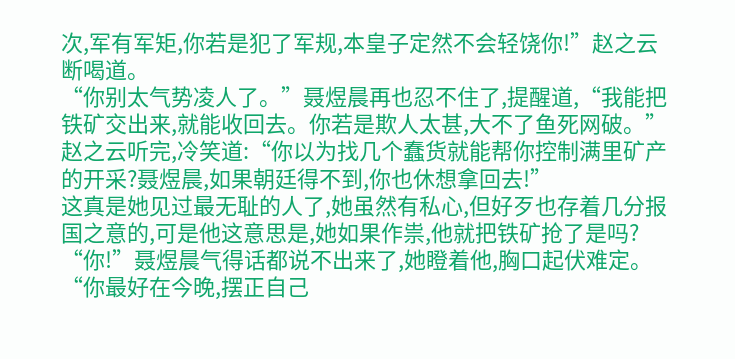次,军有军矩,你若是犯了军规,本皇子定然不会轻饶你!”赵之云断喝道。
“你别太气势凌人了。”聂煜晨再也忍不住了,提醒道,“我能把铁矿交出来,就能收回去。你若是欺人太甚,大不了鱼死网破。”
赵之云听完,冷笑道:“你以为找几个蠢货就能帮你控制满里矿产的开采?聂煜晨,如果朝廷得不到,你也休想拿回去!”
这真是她见过最无耻的人了,她虽然有私心,但好歹也存着几分报国之意的,可是他这意思是,她如果作祟,他就把铁矿抢了是吗?
“你!”聂煜晨气得话都说不出来了,她瞪着他,胸口起伏难定。
“你最好在今晚,摆正自己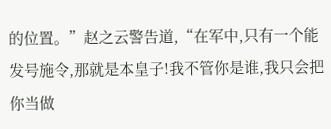的位置。”赵之云警告道,“在军中,只有一个能发号施令,那就是本皇子!我不管你是谁,我只会把你当做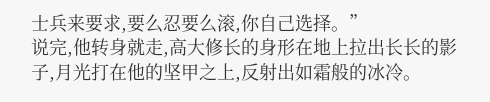士兵来要求,要么忍要么滚,你自己选择。”
说完,他转身就走,高大修长的身形在地上拉出长长的影子,月光打在他的坚甲之上,反射出如霜般的冰冷。